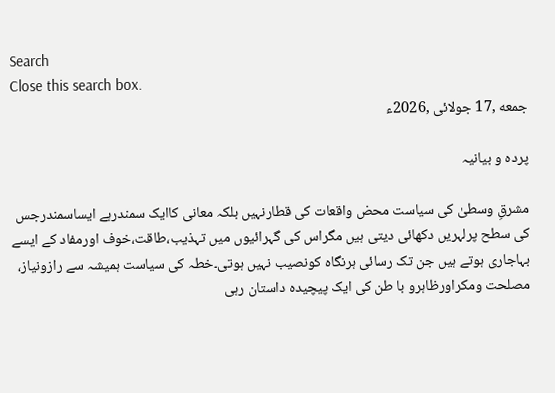Search
Close this search box.
جمعه ,17 جولائی ,2026ء

پردہ و بیانیہ

مشرقِ وسطیٰ کی سیاست محض واقعات کی قطارنہیں بلکہ معانی کاایک سمندرہے ایساسمندرجس کی سطح پرلہریں دکھائی دیتی ہیں مگراس کی گہرائیوں میں تہذیب،طاقت،خوف اورمفاد کے ایسے بہاجاری ہوتے ہیں جن تک رسائی ہرنگاہ کونصیب نہیں ہوتی۔خطہ کی سیاست ہمیشہ سے رازونیاز، مصلحت ومکراورظاہرو با طن کی ایک پیچیدہ داستان رہی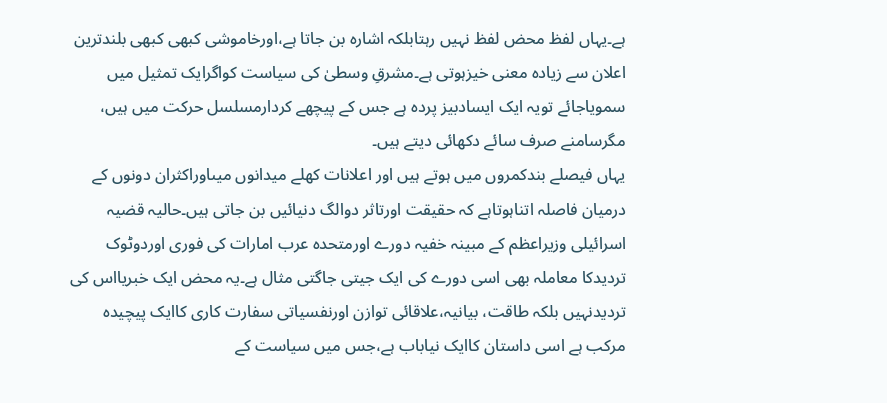ہے۔یہاں لفظ محض لفظ نہیں رہتابلکہ اشارہ بن جاتا ہے،اورخاموشی کبھی کبھی بلندترین اعلان سے زیادہ معنی خیزہوتی ہے۔مشرقِ وسطیٰ کی سیاست کواگرایک تمثیل میں سمویاجائے تویہ ایک ایسادبیز پردہ ہے جس کے پیچھے کردارمسلسل حرکت میں ہیں، مگرسامنے صرف سائے دکھائی دیتے ہیں۔
یہاں فیصلے بندکمروں میں ہوتے ہیں اور اعلانات کھلے میدانوں میںاوراکثران دونوں کے درمیان فاصلہ اتناہوتاہے کہ حقیقت اورتاثر دوالگ دنیائیں بن جاتی ہیں۔حالیہ قضیہ اسرائیلی وزیراعظم کے مبینہ خفیہ دورے اورمتحدہ عرب امارات کی فوری اوردوٹوک تردیدکا معاملہ بھی اسی دورے کی ایک جیتی جاگتی مثال ہے۔یہ محض ایک خبریااس کی تردیدنہیں بلکہ طاقت، بیانیہ،علاقائی توازن اورنفسیاتی سفارت کاری کاایک پیچیدہ مرکب ہے اسی داستان کاایک نیاباب ہے،جس میں سیاست کے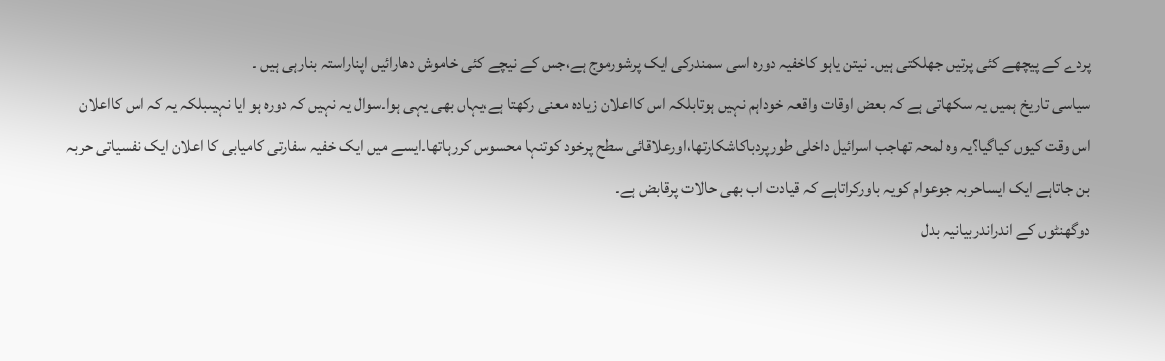پردے کے پیچھے کئی پرتیں جھلکتی ہیں۔ نیتن یاہو کاخفیہ دورہ اسی سمندرکی ایک پرشورموج ہے،جس کے نیچے کئی خاموش دھارائیں اپناراستہ بنارہی ہیں ۔
سیاسی تاریخ ہمیں یہ سکھاتی ہے کہ بعض اوقات واقعہ خوداہم نہیں ہوتابلکہ اس کااعلان زیادہ معنی رکھتا ہے،یہاں بھی یہی ہوا۔سوال یہ نہیں کہ دورہ ہو ایا نہیںبلکہ یہ کہ اس کااعلان اس وقت کیوں کیاگیا؟یہ وہ لمحہ تھاجب اسرائیل داخلی طورپردباکاشکارتھا،اورعلاقائی سطح پرخود کوتنہا محسوس کررہاتھا۔ایسے میں ایک خفیہ سفارتی کامیابی کا اعلان ایک نفسیاتی حربہ بن جاتاہے ایک ایساحربہ جوعوام کویہ باورکراتاہے کہ قیادت اب بھی حالات پرقابض ہے۔
دوگھنٹوں کے اندراندربیانیہ بدل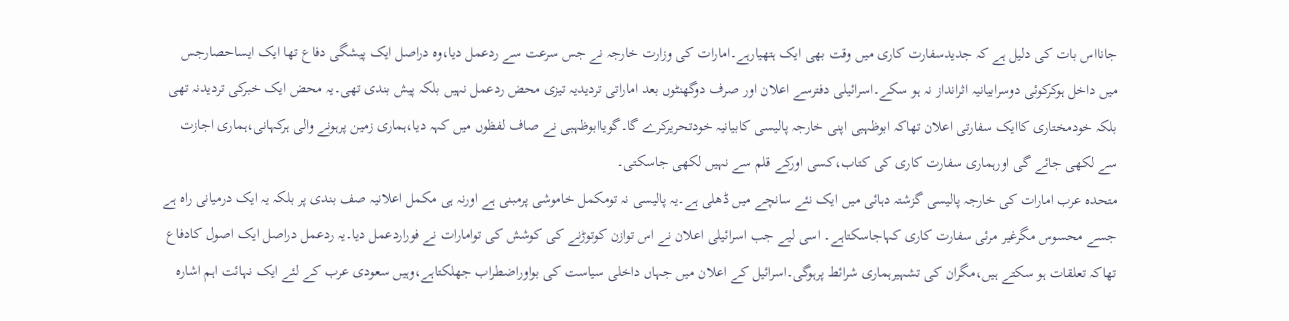جانااس بات کی دلیل ہے کہ جدیدسفارت کاری میں وقت بھی ایک ہتھیارہے۔امارات کی وزارت خارجہ نے جس سرعت سے ردعمل دیا،وہ دراصل ایک پیشگی دفاع تھا ایک ایساحصارجس میں داخل ہوکرکوئی دوسرابیانیہ اثرانداز نہ ہو سکے۔اسرائیلی دفترسے اعلان اور صرف دوگھنٹوں بعد اماراتی تردیدیہ تیزی محض ردعمل نہیں بلکہ پیش بندی تھی۔یہ محض ایک خبرکی تردیدنہ تھی بلکہ خودمختاری کاایک سفارتی اعلان تھاکہ ابوظہبی اپنی خارجہ پالیسی کابیانیہ خودتحریرکرے گا۔گویاابوظہبی نے صاف لفظوں میں کہہ دیا،ہماری زمین پرہونے والی ہرکہانی،ہماری اجازت سے لکھی جائے گی اورہماری سفارت کاری کی کتاب،کسی اورکے قلم سے نہیں لکھی جاسکتی۔
متحدہ عرب امارات کی خارجہ پالیسی گزشتہ دہائی میں ایک نئے سانچے میں ڈھلی ہے۔یہ پالیسی نہ تومکمل خاموشی پرمبنی ہے اورنہ ہی مکمل اعلانیہ صف بندی پر بلکہ یہ ایک درمیانی راہ ہے جسے محسوس مگرغیر مرئی سفارت کاری کہاجاسکتاہے۔ اسی لیے جب اسرائیلی اعلان نے اس توازن کوتوڑنے کی کوشش کی توامارات نے فوراردعمل دیا۔یہ ردعمل دراصل ایک اصول کادفاع تھاکہ تعلقات ہو سکتے ہیں،مگران کی تشہیرہماری شرائط پرہوگی۔اسرائیل کے اعلان میں جہاں داخلی سیاست کی بواوراضطراب جھلکتاہے،وہیں سعودی عرب کے لئے ایک نہائت اہم اشارہ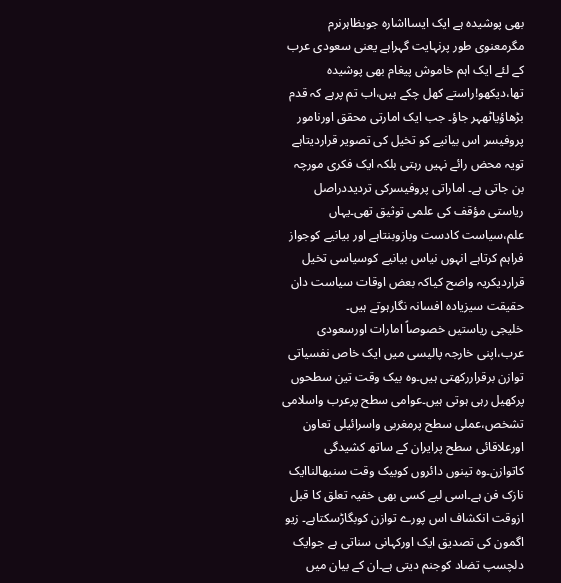بھی پوشیدہ ہے ایک ایسااشارہ جوبظاہرنرم مگرمعنوی طور پرنہایت گہراہے یعنی سعودی عرب کے لئے ایک اہم خاموش پیغام بھی پوشیدہ تھا،دیکھو!راستے کھل چکے ہیں،اب تم پرہے کہ قدم بڑھاؤیاٹھہر جاؤ۔ جب ایک امارتی محقق اورنامور پروفیسر اس بیانیے کو تخیل کی تصویر قراردیتاہے تویہ محض رائے نہیں رہتی بلکہ ایک فکری مورچہ بن جاتی ہے۔ اماراتی پروفیسرکی تردیددراصل ریاستی مؤقف کی علمی توثیق تھی۔یہاں علم،سیاست کادست وبازوبنتاہے اور بیانیے کوجواز فراہم کرتاہے انہوں نیاس بیانیے کوسیاسی تخیل قراردیکریہ واضح کیاکہ بعض اوقات سیاست دان حقیقت سیزیادہ افسانہ نگارہوتے ہیں۔
خلیجی ریاستیں خصوصاً امارات اورسعودی عرب،اپنی خارجہ پالیسی میں ایک خاص نفسیاتی توازن برقراررکھتی ہیں۔وہ بیک وقت تین سطحوں پرکھیل رہی ہوتی ہیں۔عوامی سطح پرعرب واسلامی تشخص،عملی سطح پرمغربی واسرائیلی تعاون اورعلاقائی سطح پرایران کے ساتھ کشیدگی کاتوازن۔وہ تینوں دائروں کوبیک وقت سنبھالناایک نازک فن ہے۔اسی لیے کسی بھی خفیہ تعلق کا قبل ازوقت انکشاف اس پورے توازن کوبگاڑسکتاہے۔ زیو اگمون کی تصدیق ایک اورکہانی سناتی ہے جوایک دلچسپ تضاد کوجنم دیتی ہے۔ان کے بیان میں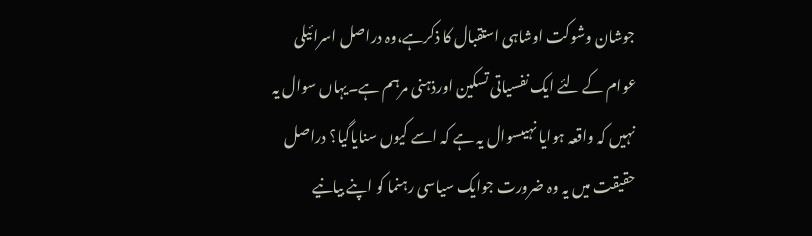جوشان وشوکت اوشاہی استقبال کا ذکرہے،وہ دراصل اسرائیلی عوام کے لئے ایک نفسیاتی تسکین اورذہنی مرہم ہے۔یہاں سوال یہ نہیں کہ واقعہ ہوایا نہیںسوال یہ ہے کہ اسے کیوں سنایاگیا؟ دراصل حقیقت میں یہ وہ ضرورت جوایک سیاسی رہنما کو اپنے بیانیے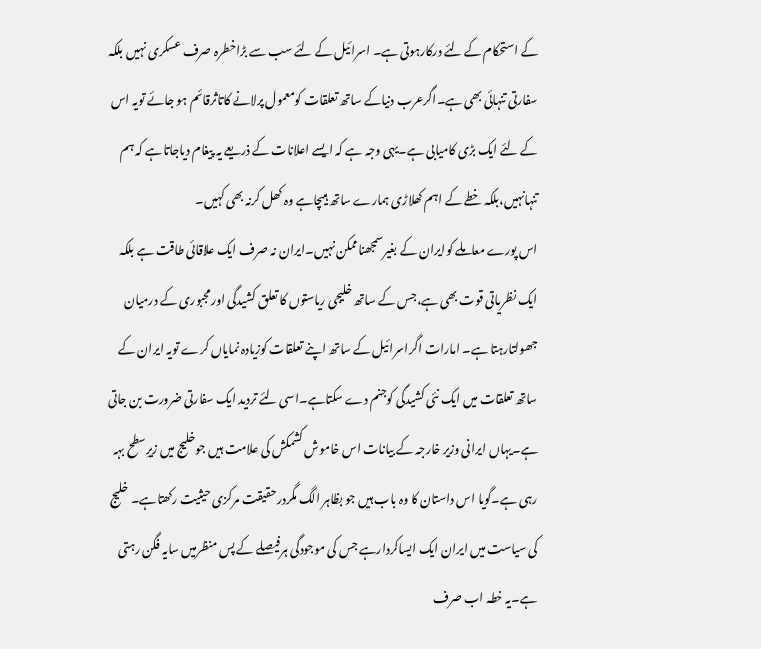کے استحکام کے لئے درکارہوتی ہے۔ اسرائیل کے لئے سب سے بڑاخطرہ صرف عسکری نہیں بلکہ سفارتی تنہائی بھی ہے۔اگرعرب دنیاکے ساتھ تعلقات کومعمول پرلانے کاتاثرقائم ہو جائے تویہ اس کے لئے ایک بڑی کامیابی ہے۔یہی وجہ ہے کہ ایسے اعلانات کے ذریعے یہ پیغام دیاجاتاہے کہ ہم تنہانہیں،بلکہ خطے کے اہم کھلاڑی ہمارے ساتھ ہیںچاہے وہ کھل کرنہ بھی کہیں۔
اس پورے معاملے کوایران کے بغیرسمجھناممکن نہیں۔ایران نہ صرف ایک علاقائی طاقت ہے بلکہ ایک نظریاتی قوت بھی ہے،جس کے ساتھ خلیجی ریاستوں کا تعلق کشیدگی اورمجبوری کے درمیان جھولتارہتا ہے۔ امارات اگراسرائیل کے ساتھ اپنے تعلقات کوزیادہ نمایاں کرے تویہ ایران کے ساتھ تعلقات میں ایک نئی کشیدگی کوجنم دے سکتاہے۔اسی لئے تردید ایک سفارتی ضرورت بن جاتی ہے۔یہاں ایرانی وزیر خارجہ کے بیانات اس خاموش کشمکش کی علامت ہیں جوخلیج میں زیرِسطح بہہ رہی ہے۔گویا اس داستان کا وہ باب ہیں جو بظاہر الگ مگردرحقیقت مرکزی حیثیت رکھتاہے۔ خلیج کی سیاست میں ایران ایک ایساکردارہے جس کی موجودگی ہرفیصلے کے پس منظرمیں سایہ فگن رہتی ہے۔یہ خطہ اب صرف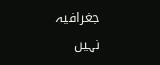جغرافیہ نہیں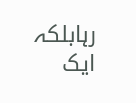رہابلکہ ایک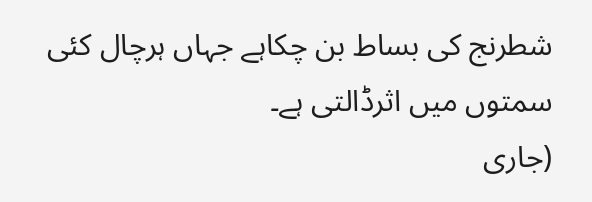شطرنج کی بساط بن چکاہے جہاں ہرچال کئی سمتوں میں اثرڈالتی ہے۔
(جاری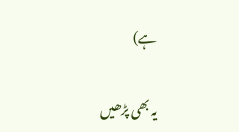ہے)

یہ بھی پڑھیں